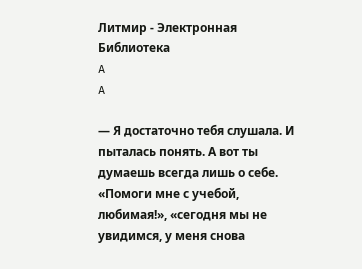Литмир - Электронная Библиотека
A
A

— Я достаточно тебя слушала. И пыталась понять. А вот ты думаешь всегда лишь о себе. «Помоги мне с учебой, любимая!», «сегодня мы не увидимся, у меня снова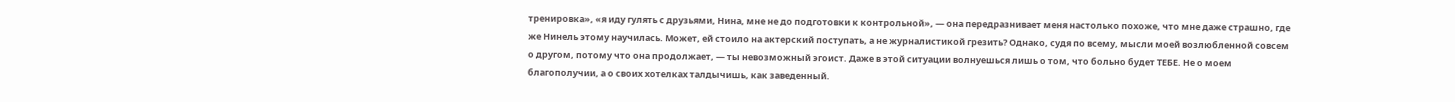тренировка», «я иду гулять с друзьями, Нина, мне не до подготовки к контрольной», — она передразнивает меня настолько похоже, что мне даже страшно, где же Нинель этому научилась. Может, ей стоило на актерский поступать, а не журналистикой грезить? Однако, судя по всему, мысли моей возлюбленной совсем о другом, потому что она продолжает, — ты невозможный эгоист. Даже в этой ситуации волнуешься лишь о том, что больно будет ТЕБЕ. Не о моем благополучии, а о своих хотелках талдычишь, как заведенный.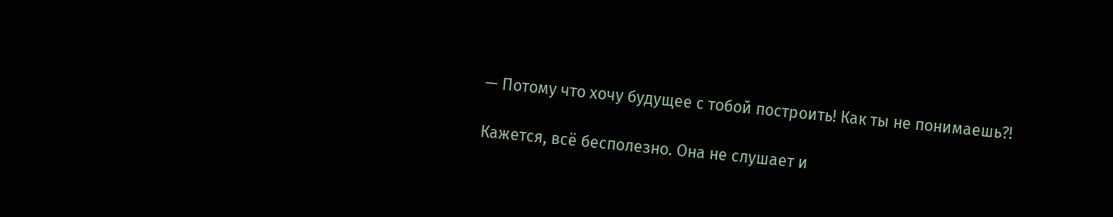— Потому что хочу будущее с тобой построить! Как ты не понимаешь?!

Кажется, всё бесполезно. Она не слушает и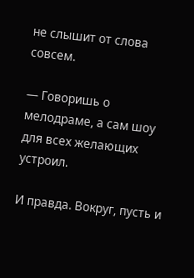не слышит от слова совсем.

— Говоришь о мелодраме, а сам шоу для всех желающих устроил.

И правда. Вокруг, пусть и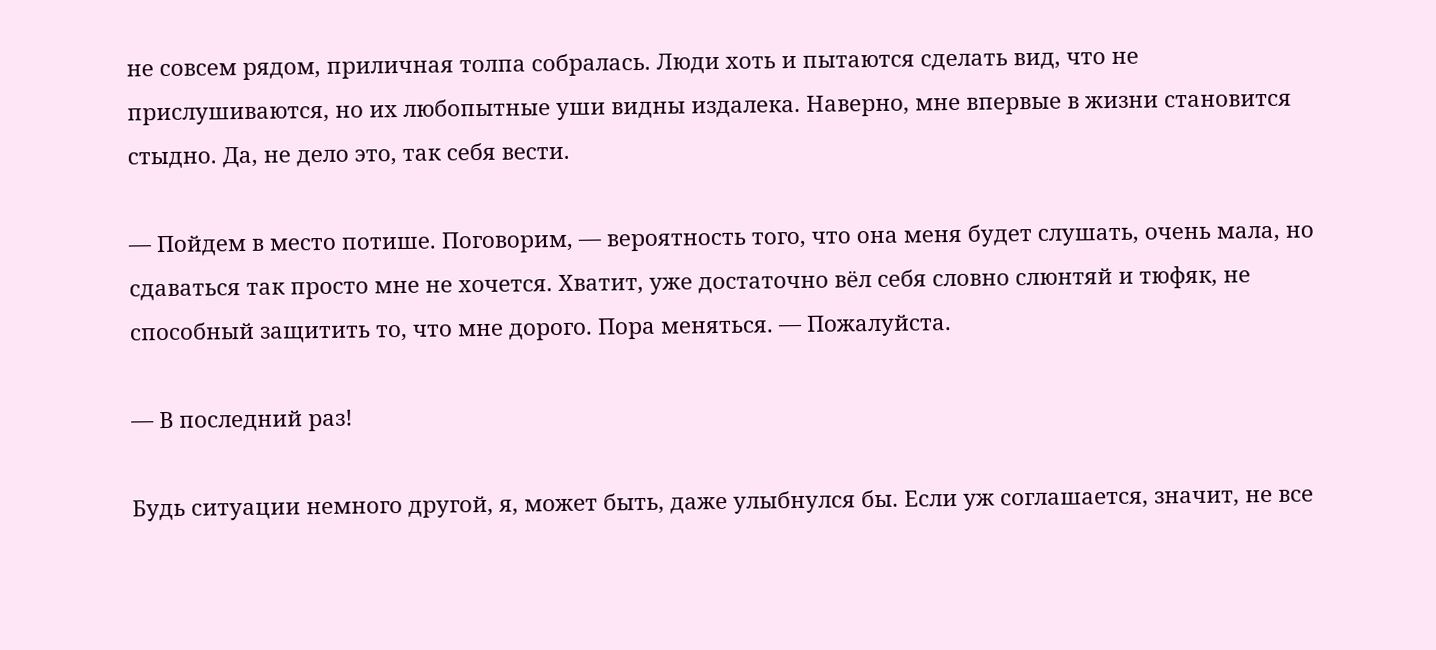не совсем рядом, приличная толпа собралась. Люди хоть и пытаются сделать вид, что не прислушиваются, но их любопытные уши видны издалека. Наверно, мне впервые в жизни становится стыдно. Да, не дело это, так себя вести.

— Пойдем в место потише. Поговорим, — вероятность того, что она меня будет слушать, очень мала, но сдаваться так просто мне не хочется. Хватит, уже достаточно вёл себя словно слюнтяй и тюфяк, не способный защитить то, что мне дорого. Пора меняться. — Пожалуйста.

— В последний раз!

Будь ситуации немного другой, я, может быть, даже улыбнулся бы. Если уж соглашается, значит, не все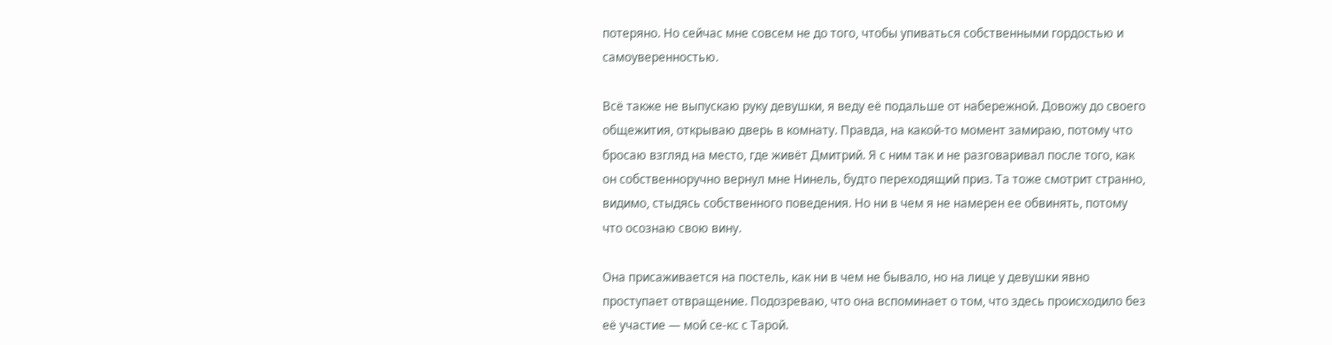потеряно. Но сейчас мне совсем не до того, чтобы упиваться собственными гордостью и самоуверенностью.

Всё также не выпускаю руку девушки, я веду её подальше от набережной. Довожу до своего общежития, открываю дверь в комнату. Правда, на какой-то момент замираю, потому что бросаю взгляд на место, где живёт Дмитрий. Я с ним так и не разговаривал после того, как он собственноручно вернул мне Нинель, будто переходящий приз. Та тоже смотрит странно, видимо, стыдясь собственного поведения. Но ни в чем я не намерен ее обвинять, потому что осознаю свою вину.

Она присаживается на постель, как ни в чем не бывало, но на лице у девушки явно проступает отвращение. Подозреваю, что она вспоминает о том, что здесь происходило без её участие — мой се-кс с Тарой.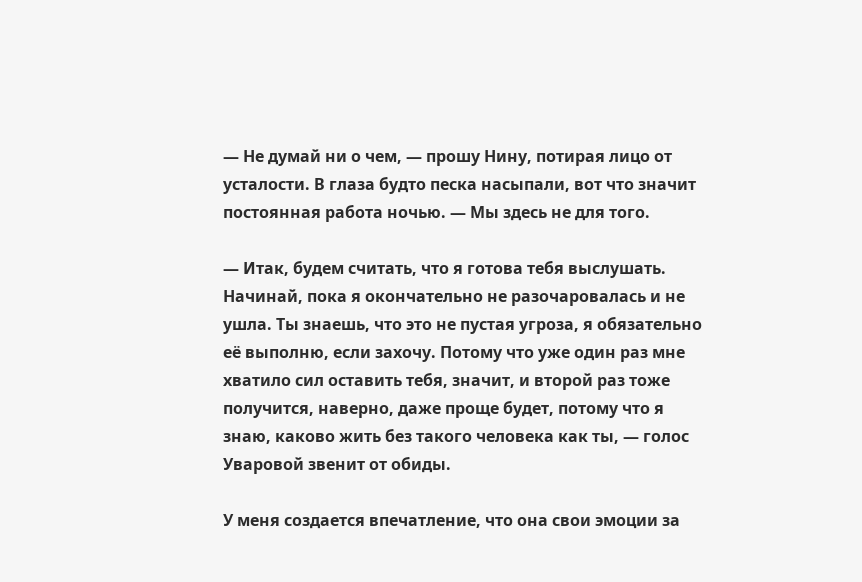— Не думай ни о чем, — прошу Нину, потирая лицо от усталости. В глаза будто песка насыпали, вот что значит постоянная работа ночью. — Мы здесь не для того.

— Итак, будем считать, что я готова тебя выслушать. Начинай, пока я окончательно не разочаровалась и не ушла. Ты знаешь, что это не пустая угроза, я обязательно её выполню, если захочу. Потому что уже один раз мне хватило сил оставить тебя, значит, и второй раз тоже получится, наверно, даже проще будет, потому что я знаю, каково жить без такого человека как ты, — голос Уваровой звенит от обиды.

У меня создается впечатление, что она свои эмоции за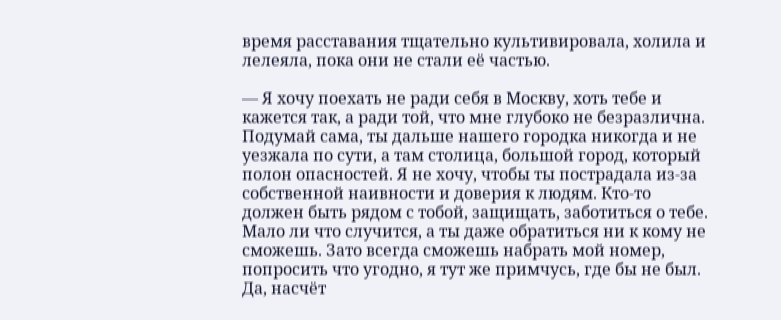время расставания тщательно культивировала, холила и лелеяла, пока они не стали её частью.

— Я хочу поехать не ради себя в Москву, хоть тебе и кажется так, а ради той, что мне глубоко не безразлична. Подумай сама, ты дальше нашего городка никогда и не уезжала по сути, а там столица, большой город, который полон опасностей. Я не хочу, чтобы ты пострадала из-за собственной наивности и доверия к людям. Кто-то должен быть рядом с тобой, защищать, заботиться о тебе. Мало ли что случится, а ты даже обратиться ни к кому не сможешь. Зато всегда сможешь набрать мой номер, попросить что угодно, я тут же примчусь, где бы не был. Да, насчёт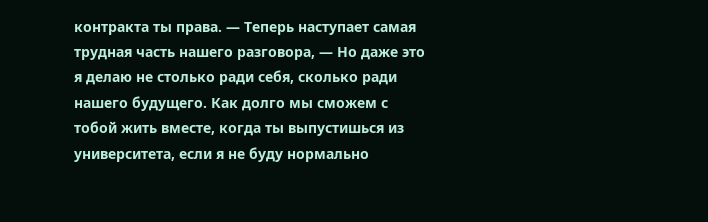контракта ты права. — Теперь наступает самая трудная часть нашего разговора, — Но даже это я делаю не столько ради себя, сколько ради нашего будущего. Как долго мы сможем с тобой жить вместе, когда ты выпустишься из университета, если я не буду нормально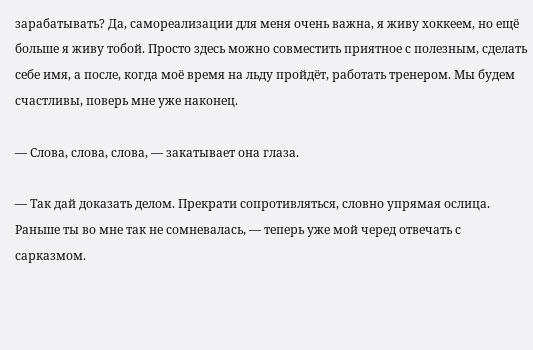зарабатывать? Да, самореализации для меня очень важна, я живу хоккеем, но ещё больше я живу тобой. Просто здесь можно совместить приятное с полезным, сделать себе имя, а после, когда моё время на льду пройдёт, работать тренером. Мы будем счастливы, поверь мне уже наконец.

— Слова, слова, слова, — закатывает она глаза.

— Так дай доказать делом. Прекрати сопротивляться, словно упрямая ослица. Раньше ты во мне так не сомневалась, — теперь уже мой черед отвечать с сарказмом.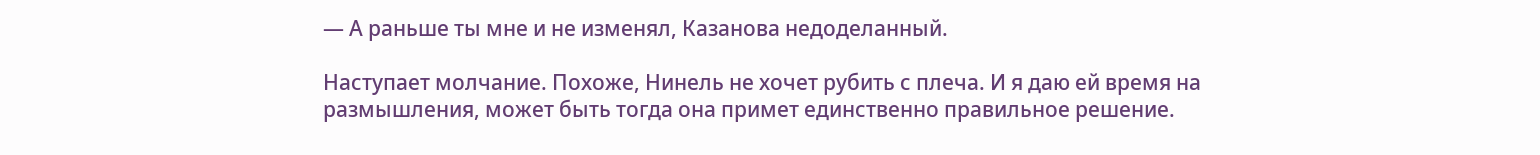— А раньше ты мне и не изменял, Казанова недоделанный.

Наступает молчание. Похоже, Нинель не хочет рубить с плеча. И я даю ей время на размышления, может быть тогда она примет единственно правильное решение.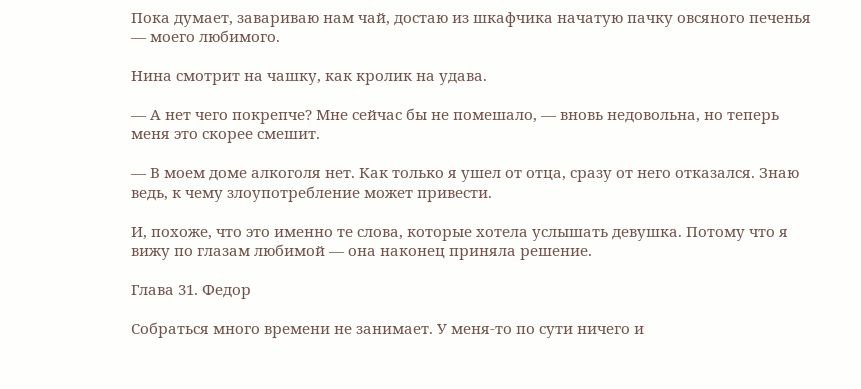Пока думает, завариваю нам чай, достаю из шкафчика начатую пачку овсяного печенья — моего любимого.

Нина смотрит на чашку, как кролик на удава.

— А нет чего покрепче? Мне сейчас бы не помешало, — вновь недовольна, но теперь меня это скорее смешит.

— В моем доме алкоголя нет. Как только я ушел от отца, сразу от него отказался. Знаю ведь, к чему злоупотребление может привести.

И, похоже, что это именно те слова, которые хотела услышать девушка. Потому что я вижу по глазам любимой — она наконец приняла решение.

Глава 31. Федор

Собраться много времени не занимает. У меня-то по сути ничего и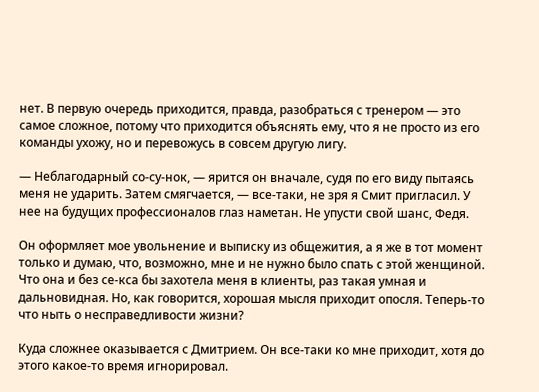нет. В первую очередь приходится, правда, разобраться с тренером — это самое сложное, потому что приходится объяснять ему, что я не просто из его команды ухожу, но и перевожусь в совсем другую лигу.

— Неблагодарный со-су-нок, — ярится он вначале, судя по его виду пытаясь меня не ударить. Затем смягчается, — все-таки, не зря я Смит пригласил. У нее на будущих профессионалов глаз наметан. Не упусти свой шанс, Федя.

Он оформляет мое увольнение и выписку из общежития, а я же в тот момент только и думаю, что, возможно, мне и не нужно было спать с этой женщиной. Что она и без се-кса бы захотела меня в клиенты, раз такая умная и дальновидная. Но, как говорится, хорошая мысля приходит опосля. Теперь-то что ныть о несправедливости жизни?

Куда сложнее оказывается с Дмитрием. Он все-таки ко мне приходит, хотя до этого какое-то время игнорировал.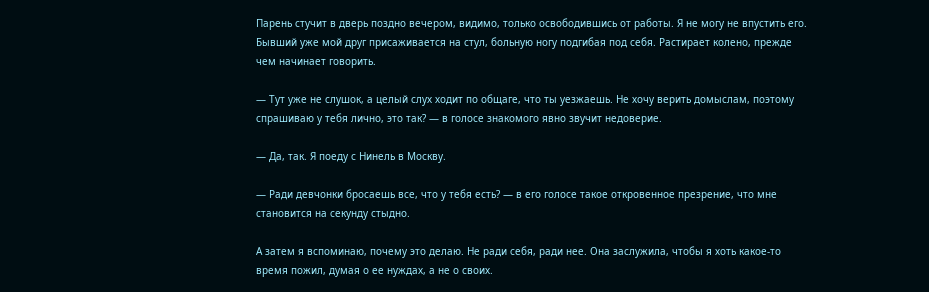Парень стучит в дверь поздно вечером, видимо, только освободившись от работы. Я не могу не впустить его. Бывший уже мой друг присаживается на стул, больную ногу подгибая под себя. Растирает колено, прежде чем начинает говорить.

— Тут уже не слушок, а целый слух ходит по общаге, что ты уезжаешь. Не хочу верить домыслам, поэтому спрашиваю у тебя лично, это так? — в голосе знакомого явно звучит недоверие.

— Да, так. Я поеду с Нинель в Москву.

— Ради девчонки бросаешь все, что у тебя есть? — в его голосе такое откровенное презрение, что мне становится на секунду стыдно.

А затем я вспоминаю, почему это делаю. Не ради себя, ради нее. Она заслужила, чтобы я хоть какое-то время пожил, думая о ее нуждах, а не о своих.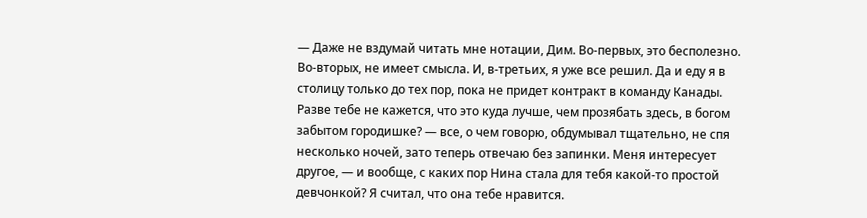— Даже не вздумай читать мне нотации, Дим. Во-первых, это бесполезно. Во-вторых, не имеет смысла. И, в-третьих, я уже все решил. Да и еду я в столицу только до тех пор, пока не придет контракт в команду Канады. Разве тебе не кажется, что это куда лучше, чем прозябать здесь, в богом забытом городишке? — все, о чем говорю, обдумывал тщательно, не спя несколько ночей, зато теперь отвечаю без запинки. Меня интересует другое, — и вообще, с каких пор Нина стала для тебя какой-то простой девчонкой? Я считал, что она тебе нравится.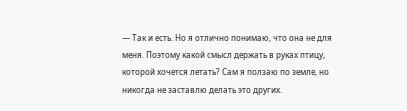— Так и есть. Но я отлично понимаю, что она не для меня. Поэтому какой смысл держать в руках птицу, которой хочется летать? Сам я ползаю по земле, но никогда не заставлю делать это других.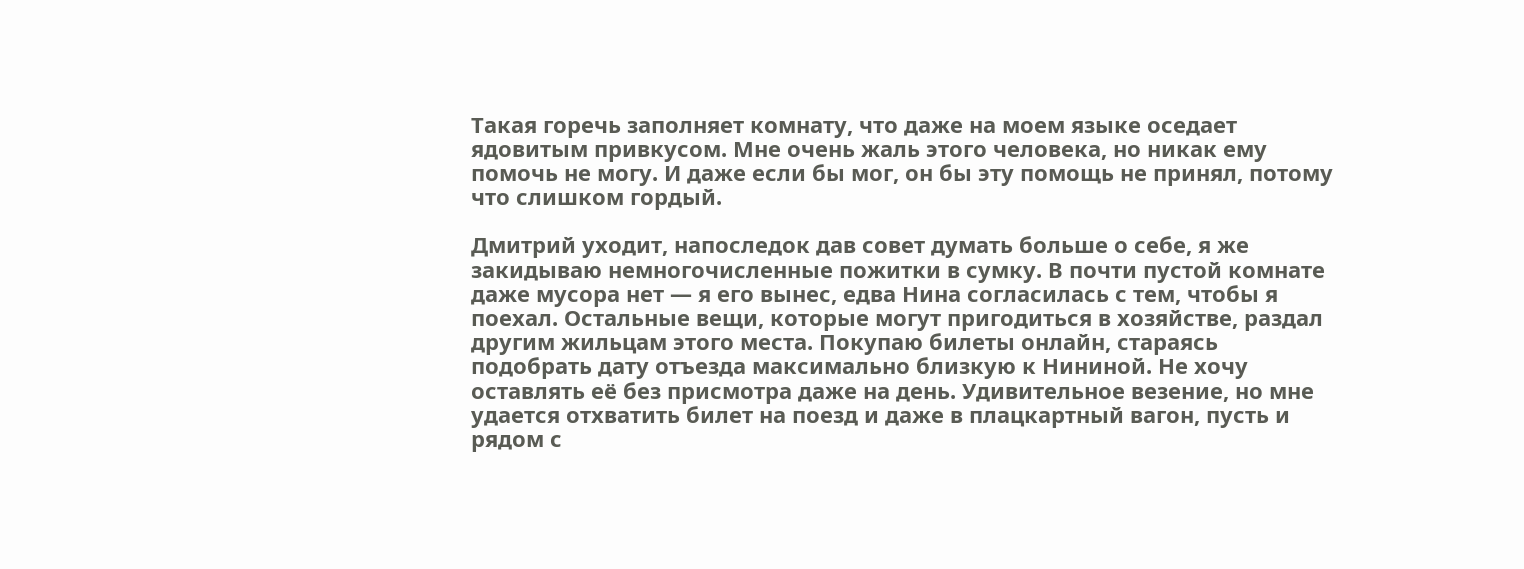Такая горечь заполняет комнату, что даже на моем языке оседает ядовитым привкусом. Мне очень жаль этого человека, но никак ему помочь не могу. И даже если бы мог, он бы эту помощь не принял, потому что слишком гордый.

Дмитрий уходит, напоследок дав совет думать больше о себе, я же закидываю немногочисленные пожитки в сумку. В почти пустой комнате даже мусора нет — я его вынес, едва Нина согласилась с тем, чтобы я поехал. Остальные вещи, которые могут пригодиться в хозяйстве, раздал другим жильцам этого места. Покупаю билеты онлайн, стараясь подобрать дату отъезда максимально близкую к Нининой. Не хочу оставлять её без присмотра даже на день. Удивительное везение, но мне удается отхватить билет на поезд и даже в плацкартный вагон, пусть и рядом с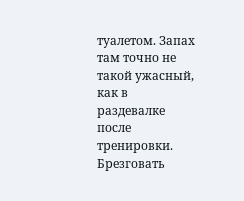туалетом. Запах там точно не такой ужасный, как в раздевалке после тренировки. Брезговать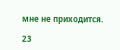мне не приходится.

23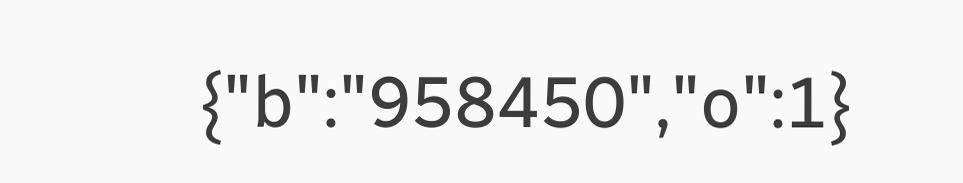{"b":"958450","o":1}